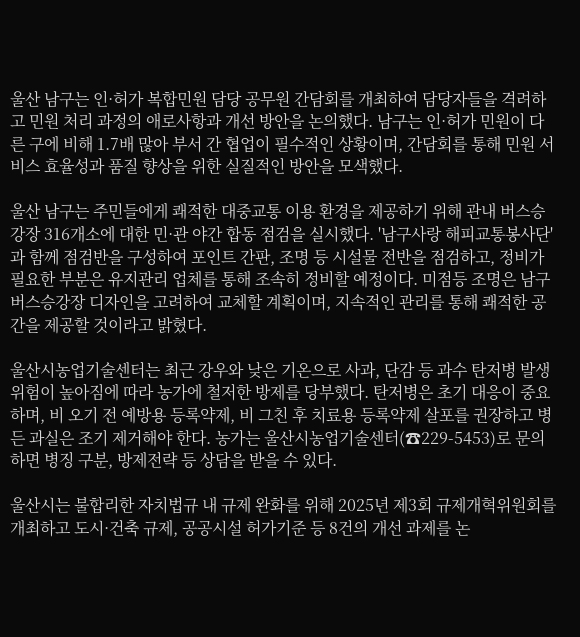울산 남구는 인·허가 복합민원 담당 공무원 간담회를 개최하여 담당자들을 격려하고 민원 처리 과정의 애로사항과 개선 방안을 논의했다. 남구는 인·허가 민원이 다른 구에 비해 1.7배 많아 부서 간 협업이 필수적인 상황이며, 간담회를 통해 민원 서비스 효율성과 품질 향상을 위한 실질적인 방안을 모색했다.

울산 남구는 주민들에게 쾌적한 대중교통 이용 환경을 제공하기 위해 관내 버스승강장 316개소에 대한 민·관 야간 합동 점검을 실시했다. '남구사랑 해피교통봉사단'과 함께 점검반을 구성하여 포인트 간판, 조명 등 시설물 전반을 점검하고, 정비가 필요한 부분은 유지관리 업체를 통해 조속히 정비할 예정이다. 미점등 조명은 남구 버스승강장 디자인을 고려하여 교체할 계획이며, 지속적인 관리를 통해 쾌적한 공간을 제공할 것이라고 밝혔다.

울산시농업기술센터는 최근 강우와 낮은 기온으로 사과, 단감 등 과수 탄저병 발생 위험이 높아짐에 따라 농가에 철저한 방제를 당부했다. 탄저병은 초기 대응이 중요하며, 비 오기 전 예방용 등록약제, 비 그친 후 치료용 등록약제 살포를 권장하고 병든 과실은 조기 제거해야 한다. 농가는 울산시농업기술센터(☎229-5453)로 문의하면 병징 구분, 방제전략 등 상담을 받을 수 있다.

울산시는 불합리한 자치법규 내 규제 완화를 위해 2025년 제3회 규제개혁위원회를 개최하고 도시·건축 규제, 공공시설 허가기준 등 8건의 개선 과제를 논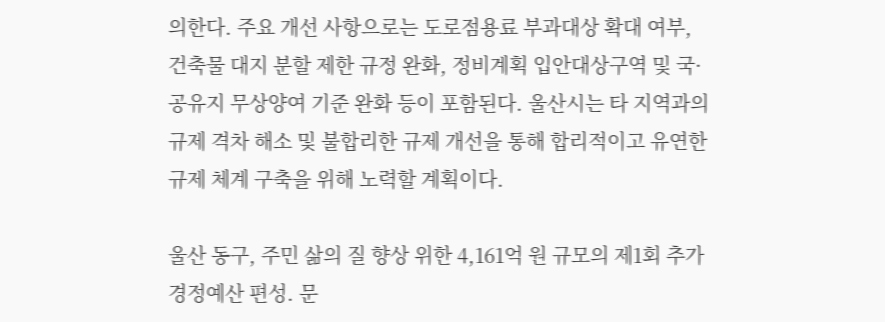의한다. 주요 개선 사항으로는 도로점용료 부과대상 확대 여부, 건축물 대지 분할 제한 규정 완화, 정비계획 입안대상구역 및 국·공유지 무상양여 기준 완화 등이 포함된다. 울산시는 타 지역과의 규제 격차 해소 및 불합리한 규제 개선을 통해 합리적이고 유연한 규제 체계 구축을 위해 노력할 계획이다.

울산 동구, 주민 삶의 질 향상 위한 4,161억 원 규모의 제1회 추가경정예산 편성. 문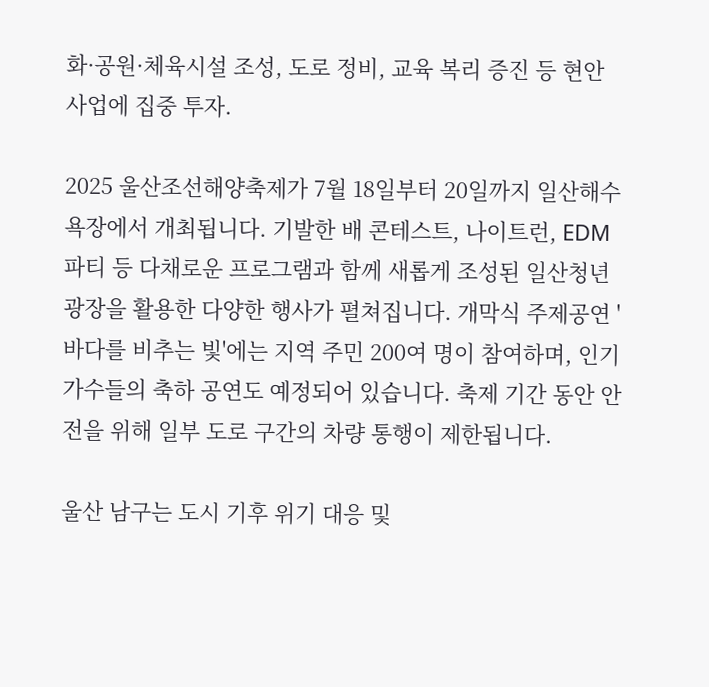화·공원·체육시설 조성, 도로 정비, 교육 복리 증진 등 현안 사업에 집중 투자.

2025 울산조선해양축제가 7월 18일부터 20일까지 일산해수욕장에서 개최됩니다. 기발한 배 콘테스트, 나이트런, EDM 파티 등 다채로운 프로그램과 함께 새롭게 조성된 일산청년광장을 활용한 다양한 행사가 펼쳐집니다. 개막식 주제공연 '바다를 비추는 빛'에는 지역 주민 200여 명이 참여하며, 인기 가수들의 축하 공연도 예정되어 있습니다. 축제 기간 동안 안전을 위해 일부 도로 구간의 차량 통행이 제한됩니다.

울산 남구는 도시 기후 위기 대응 및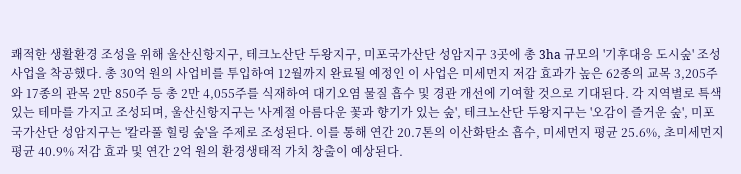쾌적한 생활환경 조성을 위해 울산신항지구, 테크노산단 두왕지구, 미포국가산단 성암지구 3곳에 총 3ha 규모의 '기후대응 도시숲' 조성사업을 착공했다. 총 30억 원의 사업비를 투입하여 12월까지 완료될 예정인 이 사업은 미세먼지 저감 효과가 높은 62종의 교목 3,205주와 17종의 관목 2만 850주 등 총 2만 4,055주를 식재하여 대기오염 물질 흡수 및 경관 개선에 기여할 것으로 기대된다. 각 지역별로 특색있는 테마를 가지고 조성되며, 울산신항지구는 '사계절 아름다운 꽃과 향기가 있는 숲', 테크노산단 두왕지구는 '오감이 즐거운 숲', 미포국가산단 성암지구는 '칼라풀 힐링 숲'을 주제로 조성된다. 이를 통해 연간 20.7톤의 이산화탄소 흡수, 미세먼지 평균 25.6%, 초미세먼지 평균 40.9% 저감 효과 및 연간 2억 원의 환경생태적 가치 창출이 예상된다.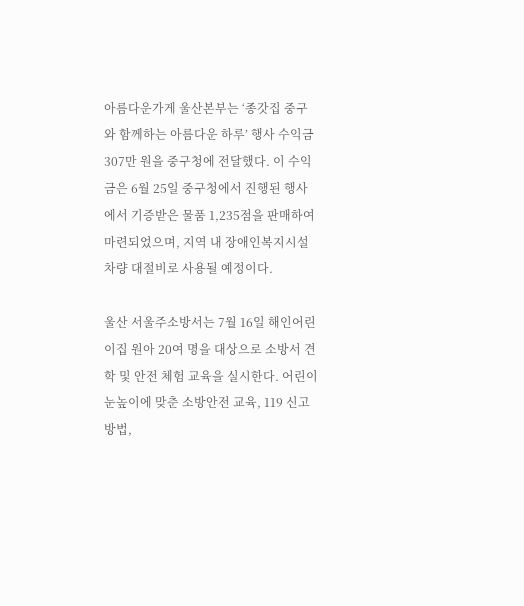아름다운가게 울산본부는 ‘종갓집 중구와 함께하는 아름다운 하루’ 행사 수익금 307만 원을 중구청에 전달했다. 이 수익금은 6월 25일 중구청에서 진행된 행사에서 기증받은 물품 1,235점을 판매하여 마련되었으며, 지역 내 장애인복지시설 차량 대절비로 사용될 예정이다.

울산 서울주소방서는 7월 16일 해인어린이집 원아 20여 명을 대상으로 소방서 견학 및 안전 체험 교육을 실시한다. 어린이 눈높이에 맞춘 소방안전 교육, 119 신고 방법,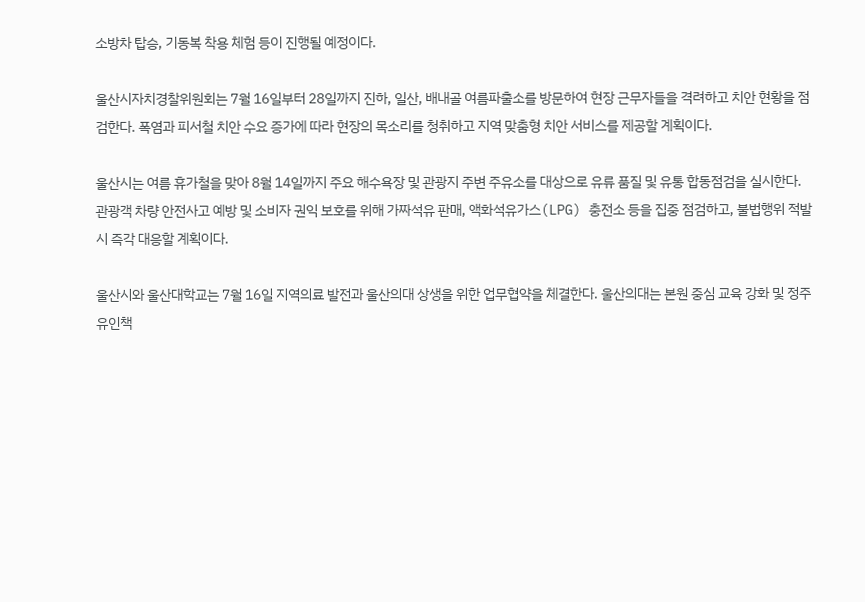소방차 탑승, 기동복 착용 체험 등이 진행될 예정이다.

울산시자치경찰위원회는 7월 16일부터 28일까지 진하, 일산, 배내골 여름파출소를 방문하여 현장 근무자들을 격려하고 치안 현황을 점검한다. 폭염과 피서철 치안 수요 증가에 따라 현장의 목소리를 청취하고 지역 맞춤형 치안 서비스를 제공할 계획이다.

울산시는 여름 휴가철을 맞아 8월 14일까지 주요 해수욕장 및 관광지 주변 주유소를 대상으로 유류 품질 및 유통 합동점검을 실시한다. 관광객 차량 안전사고 예방 및 소비자 권익 보호를 위해 가짜석유 판매, 액화석유가스(LPG) 충전소 등을 집중 점검하고, 불법행위 적발 시 즉각 대응할 계획이다.

울산시와 울산대학교는 7월 16일 지역의료 발전과 울산의대 상생을 위한 업무협약을 체결한다. 울산의대는 본원 중심 교육 강화 및 정주 유인책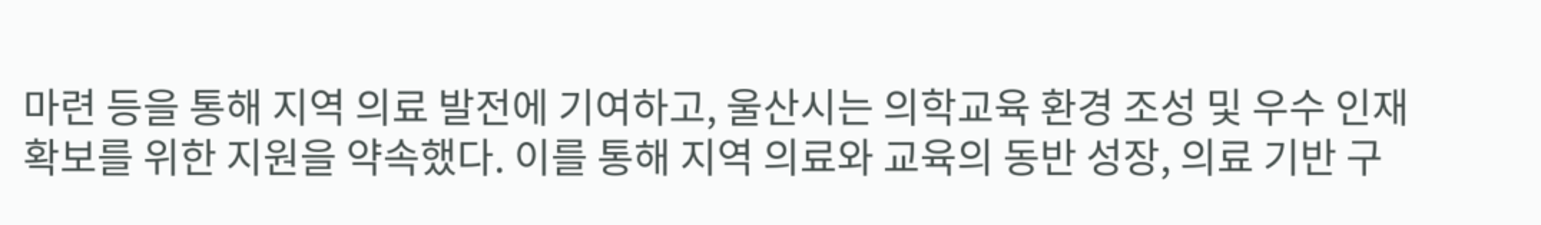마련 등을 통해 지역 의료 발전에 기여하고, 울산시는 의학교육 환경 조성 및 우수 인재 확보를 위한 지원을 약속했다. 이를 통해 지역 의료와 교육의 동반 성장, 의료 기반 구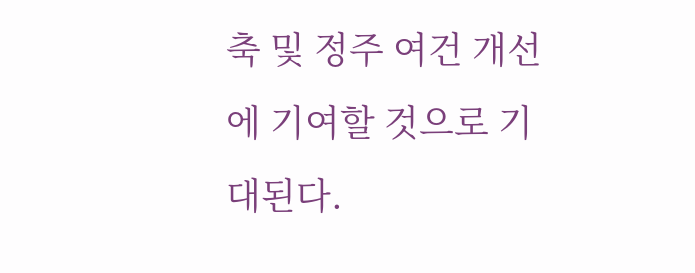축 및 정주 여건 개선에 기여할 것으로 기대된다.